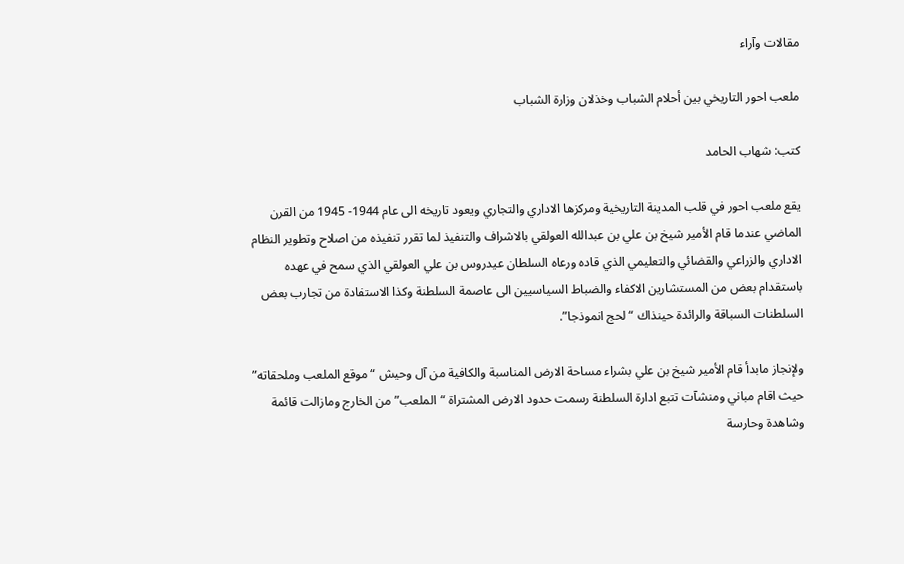مقالات وآراء

ملعب احور التاريخي بين أحلام الشباب وخذلان وزارة الشباب

كتب: شهاب الحامد

يقع ملعب احور في قلب المدينة التاريخية ومركزها الاداري والتجاري ويعود تاريخه الى عام 1944- 1945 من القرن الماضي عندما قام الأمير شيخ بن علي بن عبدالله العولقي بالاشراف والتنفيذ لما تقرر تنفيذه من اصلاح وتطوير النظام الاداري والزراعي والقضائي والتعليمي الذي قاده ورعاه السلطان عيدروس بن علي العولقي الذي سمح في عهده باستقدام بعض من المستشارين الاكفاء والضباط السياسيين الى عاصمة السلطنة وكذا الاستفادة من تجارب بعض السلطنات السباقة والرائدة حينذاك “لحج انموذجا”.

ولإنجاز مابدأ قام الأمير شيخ بن علي بشراء مساحة الارض المناسبة والكافية من آل وحيش “موقع الملعب وملحقاته” حيث اقام مباني ومنشآت تتبع ادارة السلطنة رسمت حدود الارض المشتراة “الملعب” من الخارج ومازالت قائمة وشاهدة وحارسة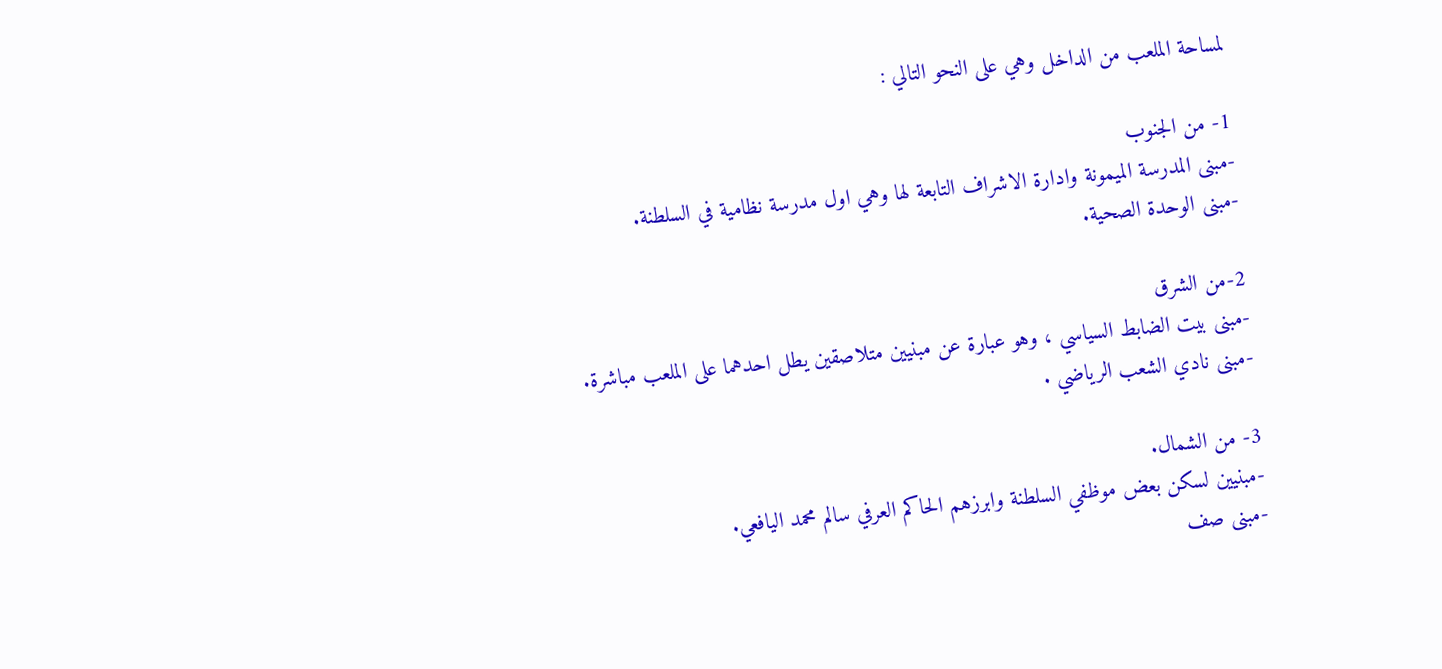لمساحة الملعب من الداخل وهي على النحو التالي :

1- من الجنوب
-مبنى المدرسة الميمونة وادارة الاشراف التابعة لها وهي اول مدرسة نظامية في السلطنة.
-مبنى الوحدة الصحية.

2-من الشرق
-مبنى بيت الضابط السياسي ، وهو عبارة عن مبنيين متلاصقين يطل احدهما على الملعب مباشرة.
-مبنى نادي الشعب الرياضي .

3- من الشمال.
-مبنيين لسكن بعض موظفي السلطنة وابرزهم الحاكم العرفي سالم محمد اليافعي.
-مبنى صف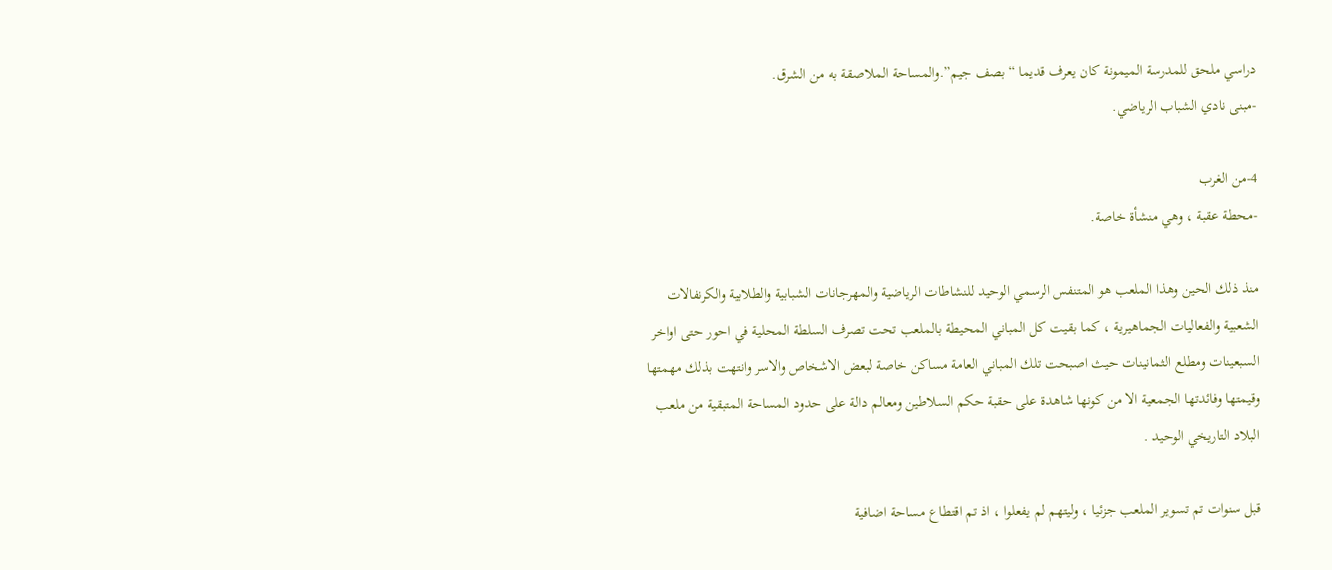دراسي ملحق للمدرسة الميمونة كان يعرف قديما “بصف جيم”.والمساحة الملاصقة به من الشرق.
-مبنى نادي الشباب الرياضي.

4-من الغرب
-محطة عقبة ، وهي منشأة خاصة.

منذ ذلك الحين وهذا الملعب هو المتنفس الرسمي الوحيد للنشاطات الرياضية والمهرجانات الشبابية والطلابية والكرنفالات الشعبية والفعاليات الجماهيرية ، كما بقيت كل المباني المحيطة بالملعب تحت تصرف السلطة المحلية في احور حتى اواخر السبعينات ومطلع الثمانينات حيث اصبحت تلك المباني العامة مساكن خاصة لبعض الاشخاص والاسر وانتهت بذلك مهمتها وقيمتها وفائدتها الجمعية الا من كونها شاهدة على حقبة حكم السلاطين ومعالم دالة على حدود المساحة المتبقية من ملعب البلاد التاريخي الوحيد .

قبل سنوات تم تسوير الملعب جزئيا ، وليتهم لم يفعلوا ، اذ تم اقتطاع مساحة اضافية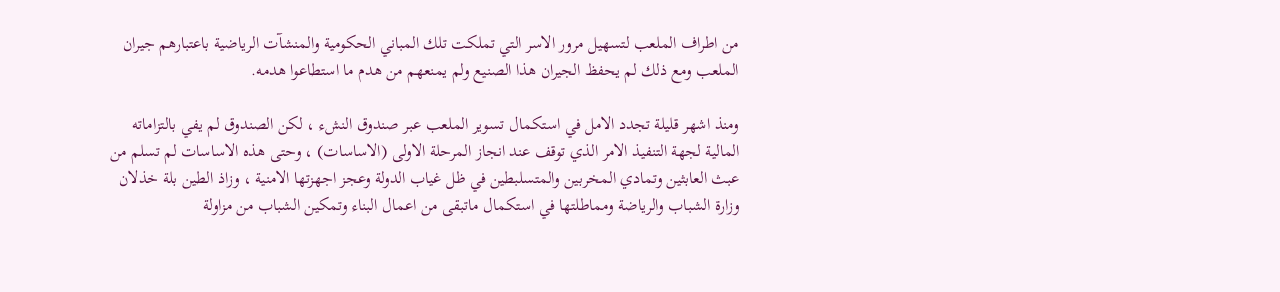من اطراف الملعب لتسهيل مرور الاسر التي تملكت تلك المباني الحكومية والمنشآت الرياضية باعتبارهم جيران الملعب ومع ذلك لم يحفظ الجيران هذا الصنيع ولم يمنعهم من هدم ما استطاعوا هدمه.

ومنذ اشهر قليلة تجدد الامل في استكمال تسوير الملعب عبر صندوق النشء ، لكن الصندوق لم يفي بالتزاماته المالية لجهة التنفيذ الامر الذي توقف عند انجاز المرحلة الاولى (الاساسات) ، وحتى هذه الاساسات لم تسلم من عبث العابثين وتمادي المخربين والمتسلبطين في ظل غياب الدولة وعجز اجهزتها الامنية ، وزاذ الطين بلة خذلان وزارة الشباب والرياضة ومماطلتها في استكمال ماتبقى من اعمال البناء وتمكين الشباب من مزاولة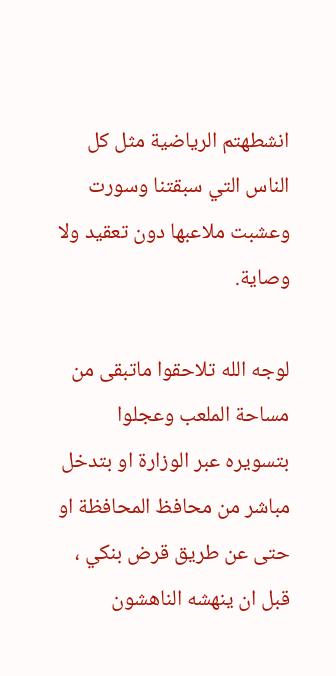انشطهتم الرياضية مثل كل الناس التي سبقتنا وسورت وعشبت ملاعبها دون تعقيد ولا وصاية.

لوجه الله تلاحقوا ماتبقى من مساحة الملعب وعجلوا بتسويره عبر الوزارة او بتدخل مباشر من محافظ المحافظة او حتى عن طريق قرض بنكي ، قبل ان ينهشه الناهشون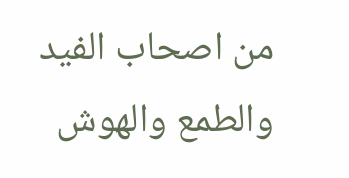من اصحاب الفيد والطمع والهوش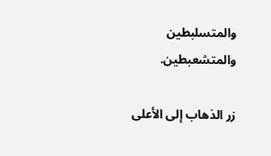والمتسلبطين والمتشعبطين.

زر الذهاب إلى الأعلى